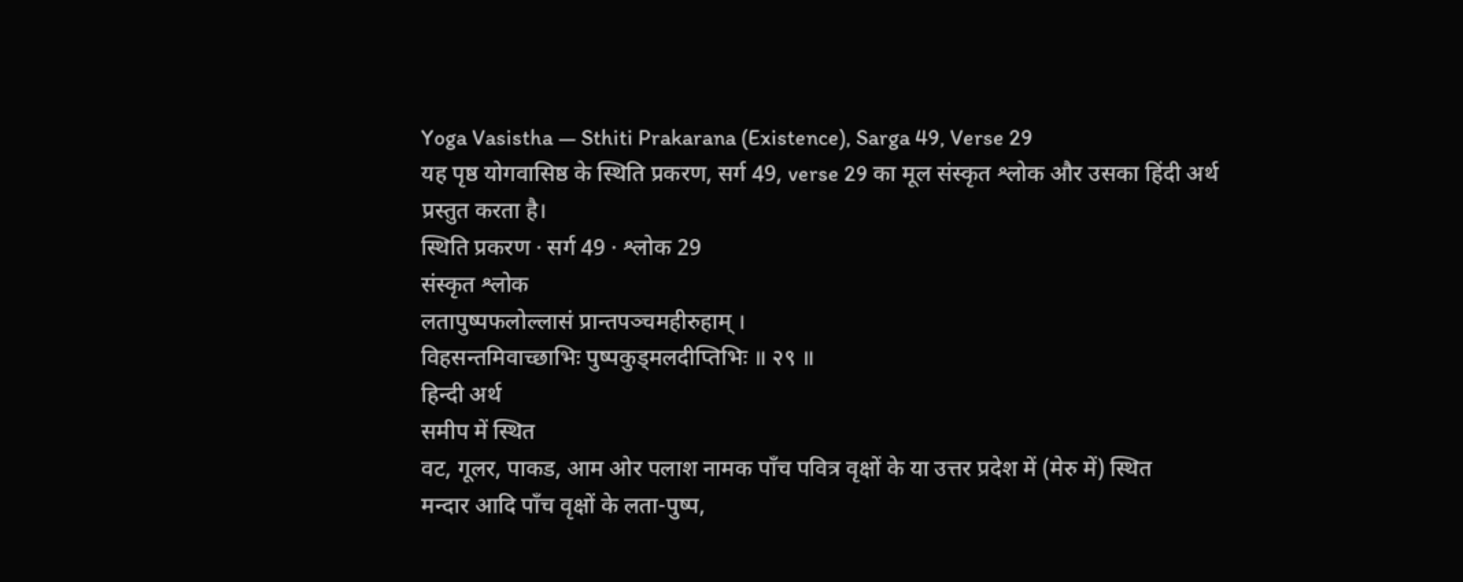Yoga Vasistha — Sthiti Prakarana (Existence), Sarga 49, Verse 29
यह पृष्ठ योगवासिष्ठ के स्थिति प्रकरण, सर्ग 49, verse 29 का मूल संस्कृत श्लोक और उसका हिंदी अर्थ प्रस्तुत करता है।
स्थिति प्रकरण · सर्ग 49 · श्लोक 29
संस्कृत श्लोक
लतापुष्पफलोल्लासं प्रान्तपञ्चमहीरुहाम् ।
विहसन्तमिवाच्छाभिः पुष्पकुड्मलदीप्तिभिः ॥ २९ ॥
हिन्दी अर्थ
समीप में स्थित
वट, गूलर, पाकड, आम ओर पलाश नामक पाँच पवित्र वृक्षों के या उत्तर प्रदेश में (मेरु में) स्थित
मन्दार आदि पाँच वृक्षों के लता-पुष्प,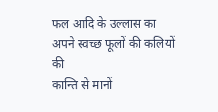फल आदि के उल्लास का अपने स्वच्छ फूलों की कलियों की
कान्ति से मानों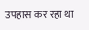उपहास कर रहा था